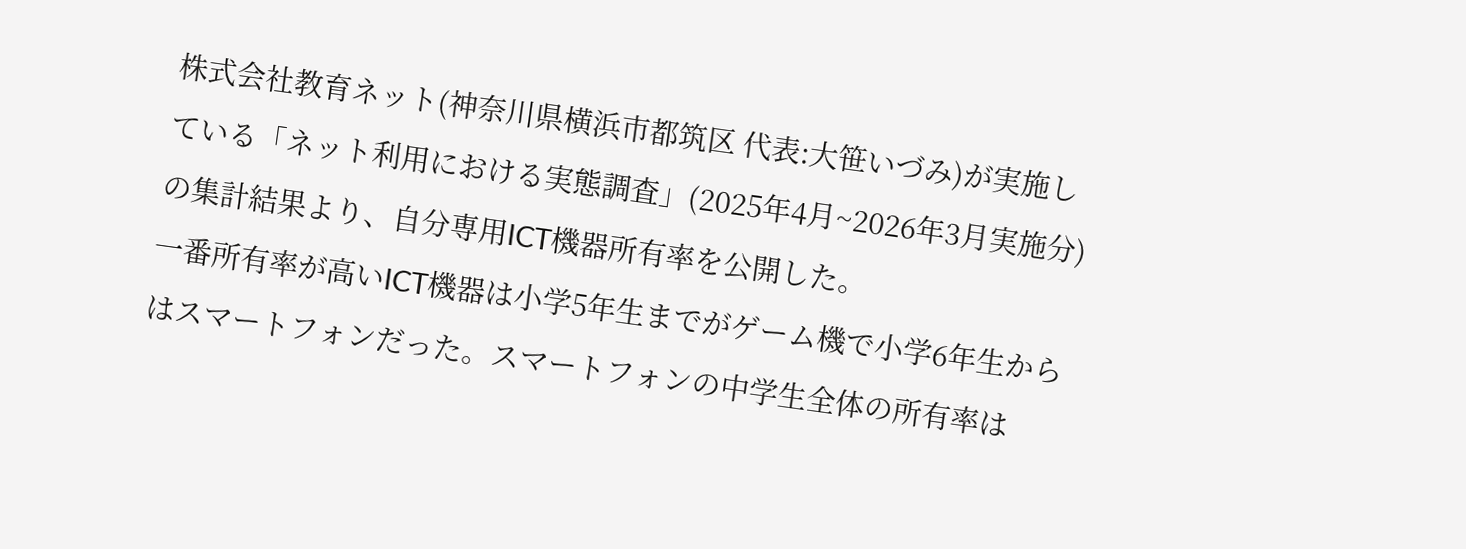株式会社教育ネット(神奈川県横浜市都筑区 代表:大笹いづみ)が実施している「ネット利用における実態調査」(2025年4月~2026年3月実施分)の集計結果より、自分専用ICT機器所有率を公開した。
一番所有率が高いICT機器は小学5年生までがゲーム機で小学6年生からはスマートフォンだった。スマートフォンの中学生全体の所有率は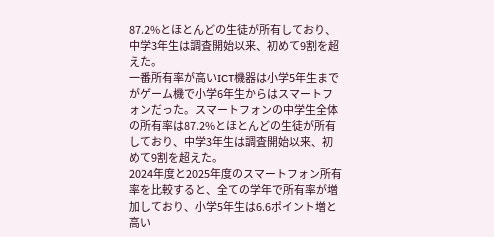87.2%とほとんどの生徒が所有しており、中学3年生は調査開始以来、初めて9割を超えた。
一番所有率が高いICT機器は小学5年生までがゲーム機で小学6年生からはスマートフォンだった。スマートフォンの中学生全体の所有率は87.2%とほとんどの生徒が所有しており、中学3年生は調査開始以来、初めて9割を超えた。
2024年度と2025年度のスマートフォン所有率を比較すると、全ての学年で所有率が増加しており、小学5年生は6.6ポイント増と高い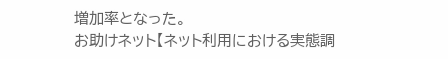増加率となった。
お助けネット【ネット利用における実態調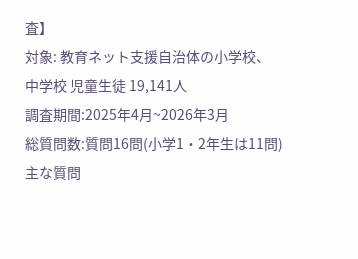査】
対象: 教育ネット支援自治体の小学校、中学校 児童生徒 19,141人
調査期間:2025年4月~2026年3月
総質問数:質問16問(小学1・2年生は11問)
主な質問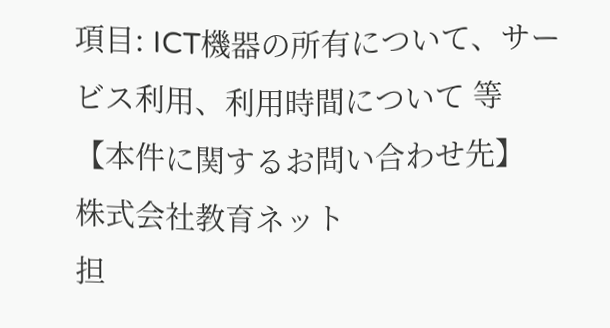項目: ICT機器の所有について、サービス利用、利用時間について 等
【本件に関するお問い合わせ先】
株式会社教育ネット
担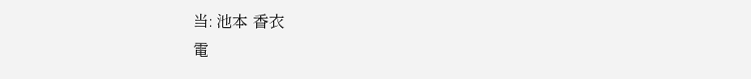当: 池本 香衣
電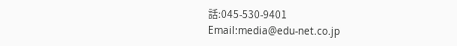話:045-530-9401
Email:media@edu-net.co.jp